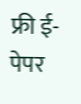फ्री ई-पेपर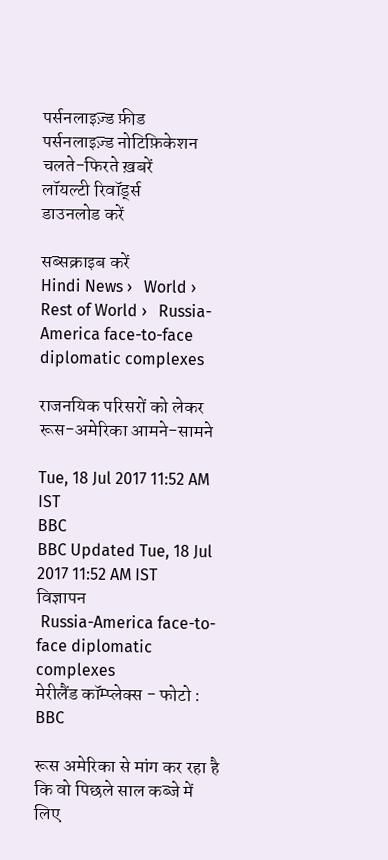पर्सनलाइज़्ड फ़ीड
पर्सनलाइज़्ड नोटिफ़िकेशन
चलते-फिरते ख़बरें
लॉयल्टी रिवॉर्ड्स
डाउनलोड करें

सब्सक्राइब करें
Hindi News ›   World ›   Rest of World ›   Russia-America face-to-face diplomatic complexes

राजनयिक परिसरों को लेकर रूस-अमेरिका आमने-सामने

Tue, 18 Jul 2017 11:52 AM IST
BBC
BBC Updated Tue, 18 Jul 2017 11:52 AM IST
विज्ञापन
 Russia-America face-to-face diplomatic complexes
मेरीलैंड कॉम्प्लेक्स - फोटो : BBC

रूस अमेरिका से मांग कर रहा है कि वो पिछले साल कब्जे में लिए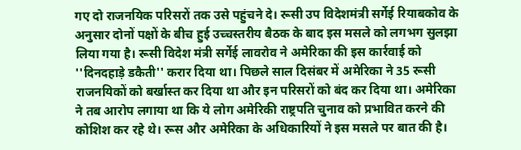गए दो राजनयिक परिसरों तक उसे पहुंचने दे। रूसी उप विदेशमंत्री सर्गेई रियाबकोव के अनुसार दोनों पक्षों के बीच हुई उच्चस्तरीय बैठक के बाद इस मसले को लगभग सुलझा लिया गया है। रूसी विदेश मंत्री सर्गेई लावरोव ने अमेरिका की इस कार्रवाई को ''दिनदहाड़े डकैती'' करार दिया था। पिछले साल दिसंबर में अमेरिका ने 35 रूसी राजनयिकों को बर्खास्त कर दिया था और इन परिसरों को बंद कर दिया था। अमेरिका ने तब आरोप लगाया था कि ये लोग अमेरिकी राष्ट्रपति चुनाव को प्रभावित करने की कोशिश कर रहे थे। रूस और अमेरिका के अधिकारियों ने इस मसले पर बात की है।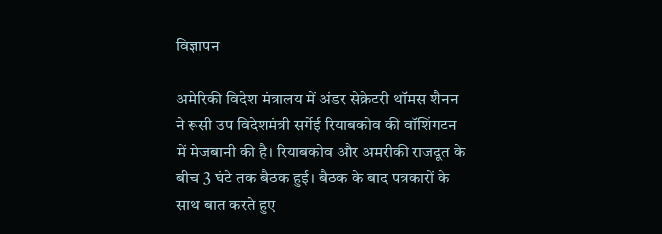विज्ञापन

अमेरिकी विदेश मंत्रालय में अंडर सेक्रेटरी थॉमस शैनन ने रूसी उप विदेशमंत्री सर्गेई रियाबकोव की वॉशिंगटन में मेजबानी की है। रियाबकोव और अमरीकी राजदूत के बीच 3 घंटे तक बैठक हुई। बैठक के बाद पत्रकारों के साथ बात करते हुए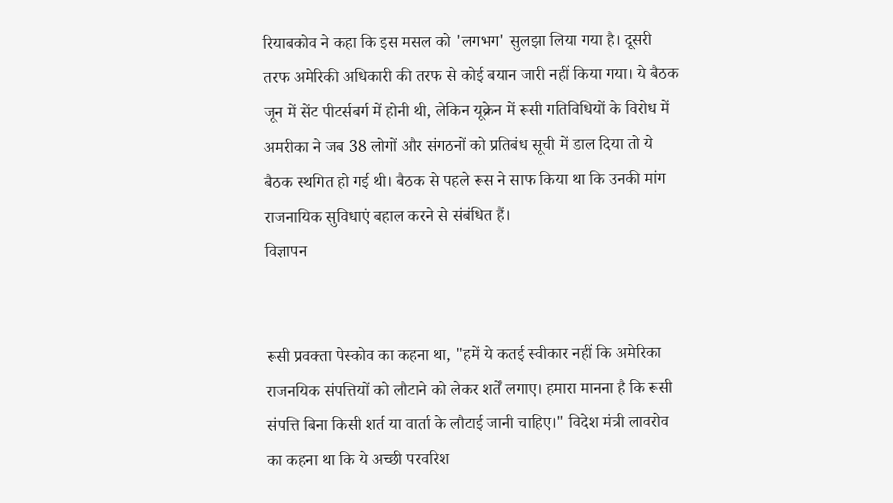रियाबकोव ने कहा कि इस मसल को 'लगभग' सुलझा लिया गया है। दूसरी तरफ अमेरिकी अधिकारी की तरफ से कोई बयान जारी नहीं किया गया। ये बैठक जून में सेंट पीटर्सबर्ग में होनी थी, लेकिन यूक्रेन में रूसी गतिविधियों के विरोध में अमरीका ने जब 38 लोगों और संगठनों को प्रतिबंध सूची में डाल दिया तो ये बैठक स्थगित हो गई थी। बैठक से पहले रूस ने साफ किया था कि उनकी मांग राजनायिक सुविधाएं बहाल करने से संबंधित हैं।
विज्ञापन


रूसी प्रवक्ता पेस्कोव का कहना था, "हमें ये कतई स्वीकार नहीं कि अमेरिका राजनयिक संपत्तियों को लौटाने को लेकर शर्तें लगाए। हमारा मानना है कि रूसी संपत्ति बिना किसी शर्त या वार्ता के लौटाई जानी चाहिए।" विदेश मंत्री लावरोव का कहना था कि ये अच्छी परवरिश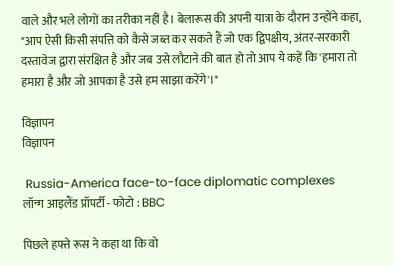वाले और भले लोगों का तरीका नहीं है। बेलारूस की अपनी यात्रा के दौरान उन्होंने कहा, "आप ऐसी किसी संपत्ति को कैसे जब्त कर सकते हैं जो एक द्विपक्षीय, अंतर-सरकारी दस्तावेज द्वारा संरक्षित है और जब उसे लौटाने की बात हो तो आप ये कहें कि 'हमारा तो हमारा है और जो आपका है उसे हम साझा करेंगे'।"

विज्ञापन
विज्ञापन

 Russia-America face-to-face diplomatic complexes
लॉन्ग आइलैंड प्रॉपर्टी - फोटो : BBC

पिछले हफ्ते रूस ने कहा था कि वो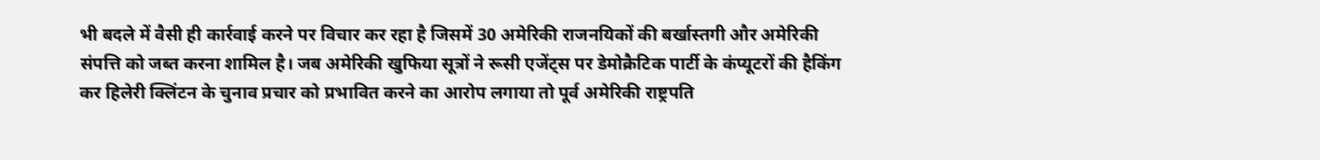भी बदले में वैसी ही कार्रवाई करने पर विचार कर रहा है जिसमें 30 अमेरिकी राजनयिकों की बर्खास्तगी और अमेरिकी संपत्ति को जब्त करना शामिल है। जब अमेरिकी खुफिया सूत्रों ने रूसी एजेंट्स पर डेमोक्रैटिक पार्टी के कंप्यूटरों की हैकिंग कर हिलेरी क्लिंटन के चुनाव प्रचार को प्रभावित करने का आरोप लगाया तो पूर्व अमेरिकी राष्ट्रपति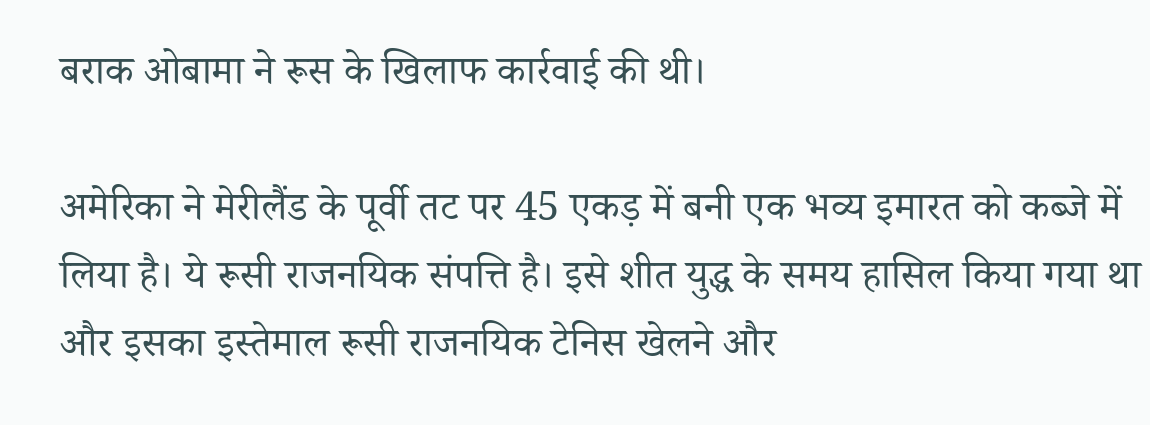बराक ओबामा ने रूस के खिलाफ कार्रवाई की थी।

अमेरिका ने मेरीलैंड के पूर्वी तट पर 45 एकड़ में बनी एक भव्य इमारत को कब्जे में लिया है। ये रूसी राजनयिक संपत्ति है। इसे शीत युद्ध के समय हासिल किया गया था और इसका इस्तेमाल रूसी राजनयिक टेनिस खेलने और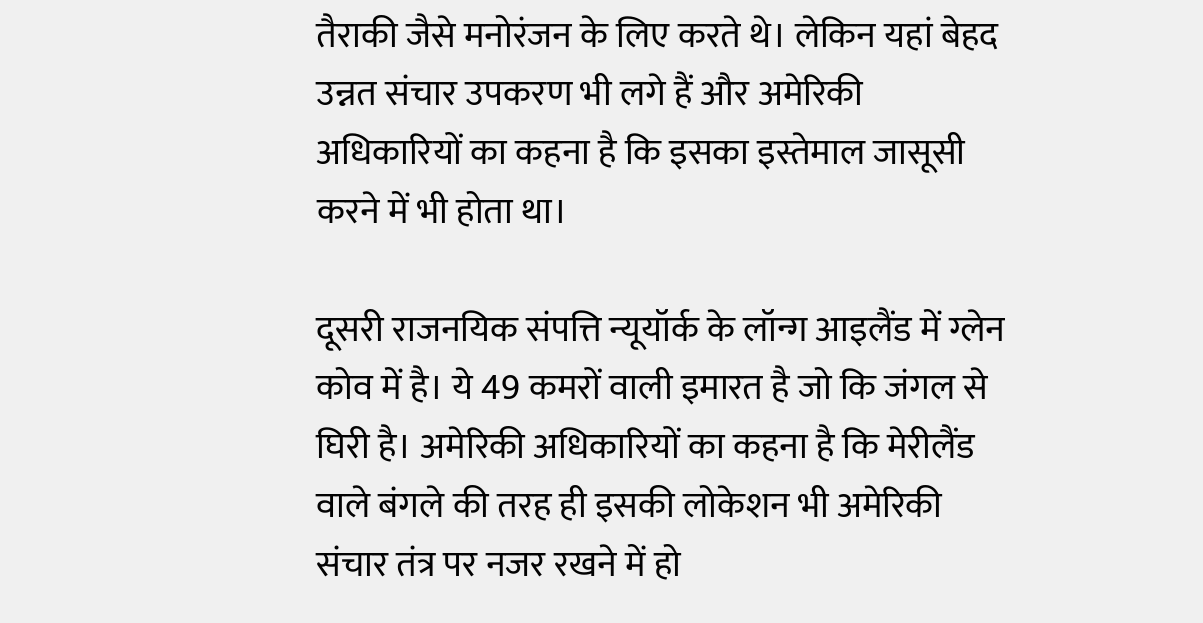तैराकी जैसे मनोरंजन के लिए करते थे। लेकिन यहां बेहद उन्नत संचार उपकरण भी लगे हैं और अमेरिकी अधिकारियों का कहना है कि इसका इस्तेमाल जासूसी करने में भी होता था।

दूसरी राजनयिक संपत्ति न्यूयॉर्क के लॉन्ग आइलैंड में ग्लेन कोव में है। ये 49 कमरों वाली इमारत है जो कि जंगल से घिरी है। अमेरिकी अधिकारियों का कहना है कि मेरीलैंड वाले बंगले की तरह ही इसकी लोकेशन भी अमेरिकी संचार तंत्र पर नजर रखने में हो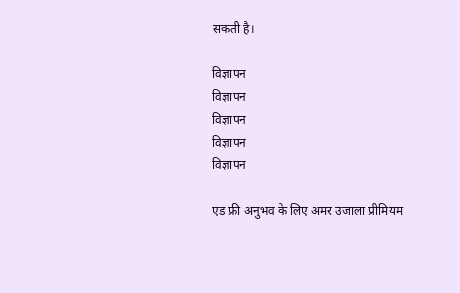सकती है।

विज्ञापन
विज्ञापन
विज्ञापन
विज्ञापन
विज्ञापन

एड फ्री अनुभव के लिए अमर उजाला प्रीमियम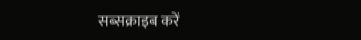सब्सक्राइब करें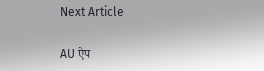Next Article

AU ऐप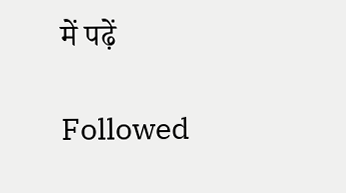में पढ़ें

Followed